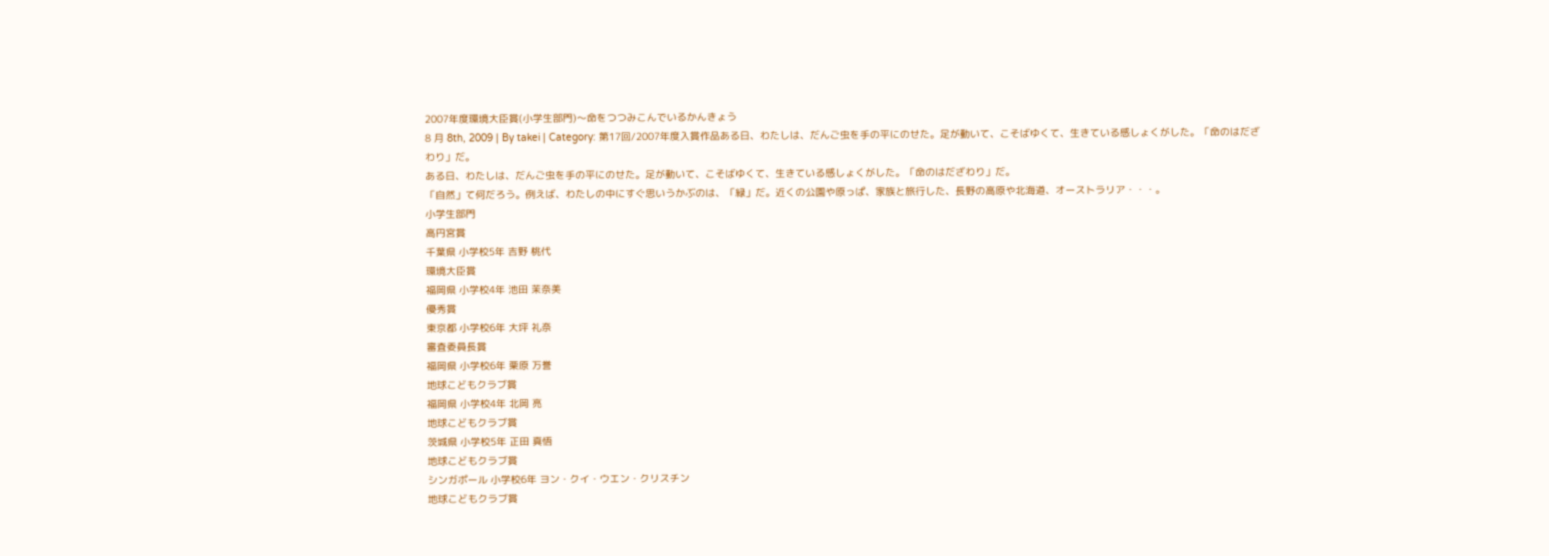2007年度環境大臣賞(小学生部門)〜命をつつみこんでいるかんきょう
8 月 8th, 2009 | By takei | Category: 第17回/2007年度入賞作品ある日、わたしは、だんご虫を手の平にのせた。足が動いて、こそばゆくて、生きている感しょくがした。「命のはだざわり」だ。
ある日、わたしは、だんご虫を手の平にのせた。足が動いて、こそばゆくて、生きている感しょくがした。「命のはだざわり」だ。
「自然」て何だろう。例えば、わたしの中にすぐ思いうかぶのは、「緑」だ。近くの公園や原っぱ、家族と旅行した、長野の高原や北海道、オーストラリア・・・。
小学生部門
高円宮賞
千葉県 小学校5年 吉野 桃代
環境大臣賞
福岡県 小学校4年 池田 茉奈美
優秀賞
東京都 小学校6年 大坪 礼奈
審査委員長賞
福岡県 小学校6年 栗原 万誉
地球こどもクラブ賞
福岡県 小学校4年 北岡 亮
地球こどもクラブ賞
茨城県 小学校5年 正田 真悟
地球こどもクラブ賞
シンガポール 小学校6年 ヨン・クイ・ウエン・クリスチン
地球こどもクラブ賞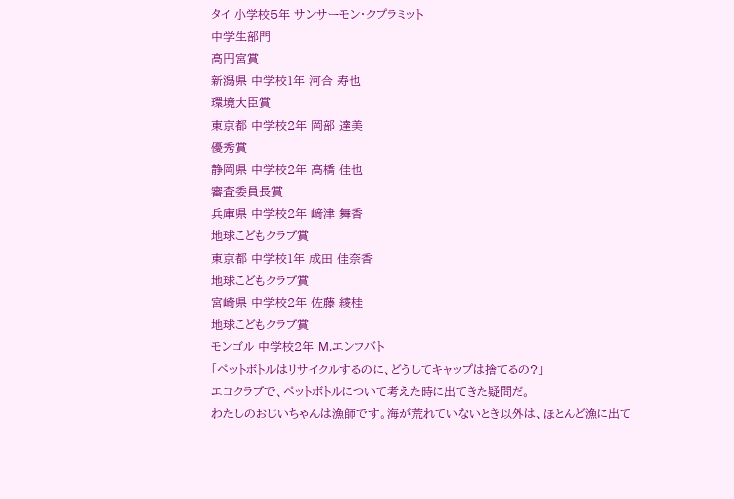タイ 小学校5年 サンサーモン・クプラミット
中学生部門
高円宮賞
新潟県 中学校1年 河合 寿也
環境大臣賞
東京都 中学校2年 岡部 達美
優秀賞
静岡県 中学校2年 高橋 佳也
審査委員長賞
兵庫県 中学校2年 﨑津 舞香
地球こどもクラブ賞
東京都 中学校1年 成田 佳奈香
地球こどもクラブ賞
宮崎県 中学校2年 佐藤 綾桂
地球こどもクラブ賞
モンゴル 中学校2年 M.エンフバト
「ペットボトルはリサイクルするのに、どうしてキャップは捨てるの?」
エコクラブで、ペットボトルについて考えた時に出てきた疑問だ。
わたしのおじいちゃんは漁師です。海が荒れていないとき以外は、ほとんど漁に出て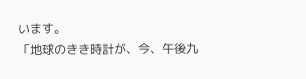います。
「地球のきき時計が、今、午後九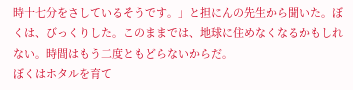時十七分をさしているそうです。」と担にんの先生から聞いた。ぼくは、びっくりした。このままでは、地球に住めなくなるかもしれない。時間はもう二度ともどらないからだ。
ぼくはホタルを育て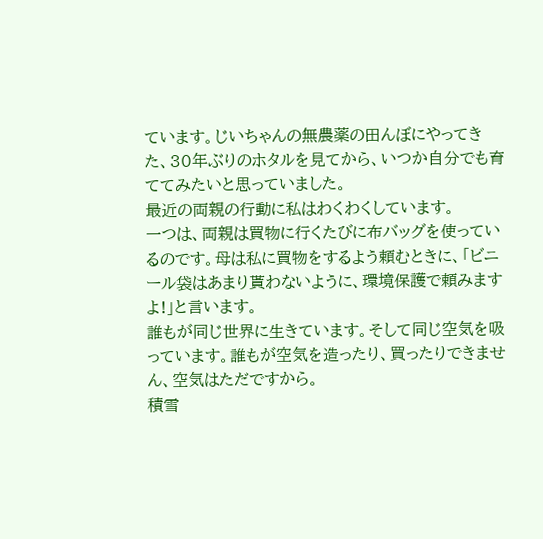ています。じいちゃんの無農薬の田んぼにやってきた、30年ぶりのホタルを見てから、いつか自分でも育ててみたいと思っていました。
最近の両親の行動に私はわくわくしています。
一つは、両親は買物に行くたびに布バッグを使っているのです。母は私に買物をするよう頼むときに、「ビニール袋はあまり貰わないように、環境保護で頼みますよ!」と言います。
誰もが同じ世界に生きています。そして同じ空気を吸っています。誰もが空気を造ったり、買ったりできません、空気はただですから。
積雪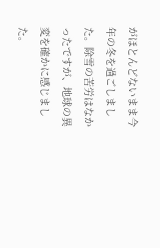がほとんどないまま今年の冬を過ごしました。除雪の苦労はなかったですが、地球の異変を確かに感じました。